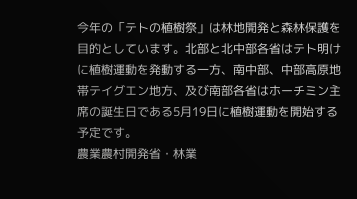今年の「テトの植樹祭」は林地開発と森林保護を目的としています。北部と北中部各省はテト明けに植樹運動を発動する一方、南中部、中部高原地帯テイグエン地方、及び南部各省はホーチミン主席の誕生日である5月19日に植樹運動を開始する予定です。
農業農村開発省・林業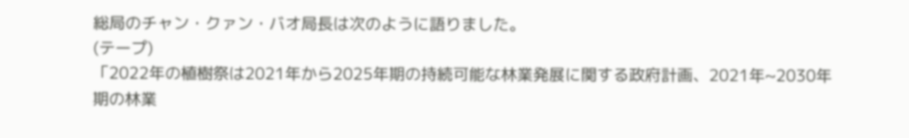総局のチャン・クァン・バオ局長は次のように語りました。
(テープ)
「2022年の植樹祭は2021年から2025年期の持続可能な林業発展に関する政府計画、2021年~2030年期の林業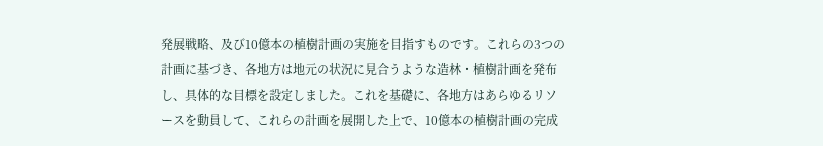発展戦略、及び10億本の植樹計画の実施を目指すものです。これらの3つの計画に基づき、各地方は地元の状況に見合うような造林・植樹計画を発布し、具体的な目標を設定しました。これを基礎に、各地方はあらゆるリソースを動員して、これらの計画を展開した上で、10億本の植樹計画の完成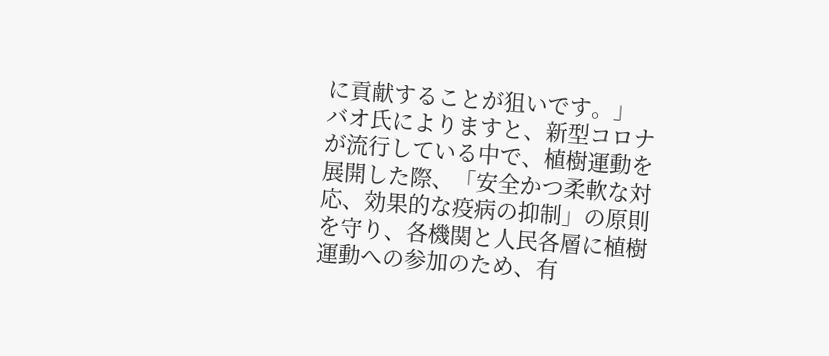に貢献することが狙いです。」
バオ氏によりますと、新型コロナが流行している中で、植樹運動を展開した際、「安全かつ柔軟な対応、効果的な疫病の抑制」の原則を守り、各機関と人民各層に植樹運動への参加のため、有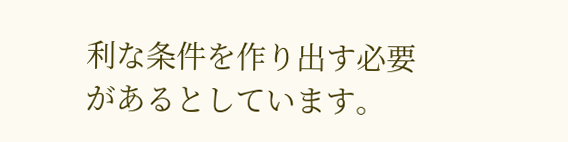利な条件を作り出す必要があるとしています。